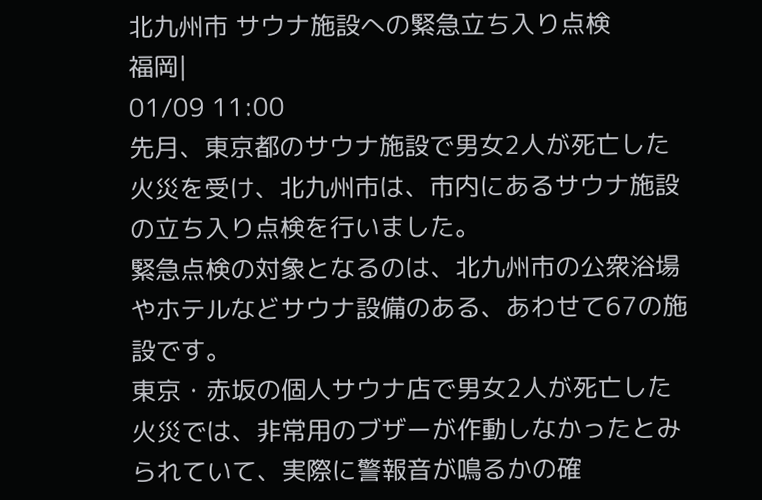北九州市 サウナ施設への緊急立ち入り点検
福岡|
01/09 11:00
先月、東京都のサウナ施設で男女2人が死亡した火災を受け、北九州市は、市内にあるサウナ施設の立ち入り点検を行いました。
緊急点検の対象となるのは、北九州市の公衆浴場やホテルなどサウナ設備のある、あわせて67の施設です。
東京・赤坂の個人サウナ店で男女2人が死亡した火災では、非常用のブザーが作動しなかったとみられていて、実際に警報音が鳴るかの確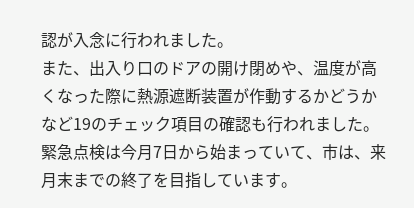認が入念に行われました。
また、出入り口のドアの開け閉めや、温度が高くなった際に熱源遮断装置が作動するかどうかなど19のチェック項目の確認も行われました。
緊急点検は今月7日から始まっていて、市は、来月末までの終了を目指しています。